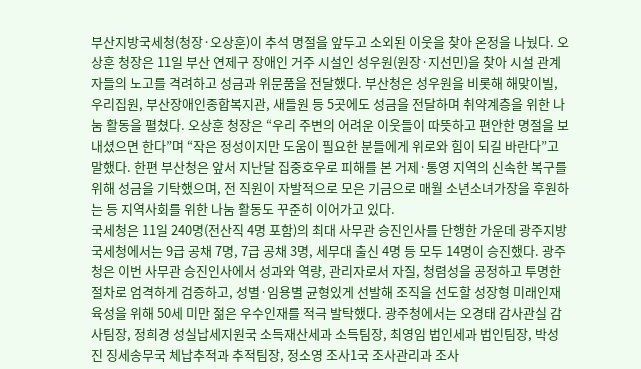부산지방국세청(청장·오상훈)이 추석 명절을 앞두고 소외된 이웃을 찾아 온정을 나눴다. 오상훈 청장은 11일 부산 연제구 장애인 거주 시설인 성우원(원장·지선민)을 찾아 시설 관계자들의 노고를 격려하고 성금과 위문품을 전달했다. 부산청은 성우원을 비롯해 해맞이빌, 우리집원, 부산장애인종합복지관, 새들원 등 5곳에도 성금을 전달하며 취약계층을 위한 나눔 활동을 펼쳤다. 오상훈 청장은 “우리 주변의 어려운 이웃들이 따뜻하고 편안한 명절을 보내셨으면 한다”며 “작은 정성이지만 도움이 필요한 분들에게 위로와 힘이 되길 바란다”고 말했다. 한편 부산청은 앞서 지난달 집중호우로 피해를 본 거제·통영 지역의 신속한 복구를 위해 성금을 기탁했으며, 전 직원이 자발적으로 모은 기금으로 매월 소년소녀가장을 후원하는 등 지역사회를 위한 나눔 활동도 꾸준히 이어가고 있다.
국세청은 11일 240명(전산직 4명 포함)의 최대 사무관 승진인사를 단행한 가운데 광주지방국세청에서는 9급 공채 7명, 7급 공채 3명, 세무대 출신 4명 등 모두 14명이 승진했다. 광주청은 이번 사무관 승진인사에서 성과와 역량, 관리자로서 자질, 청렴성을 공정하고 투명한 절차로 엄격하게 검증하고, 성별·임용별 균형있게 선발해 조직을 선도할 성장형 미래인재 육성을 위해 50세 미만 젊은 우수인재를 적극 발탁했다. 광주청에서는 오경태 감사관실 감사팀장, 정희경 성실납세지원국 소득재산세과 소득팀장, 최영임 법인세과 법인팀장, 박성진 징세송무국 체납추적과 추적팀장, 정소영 조사1국 조사관리과 조사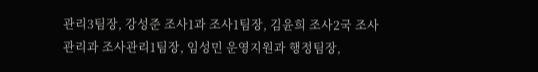관리3팀장, 강성준 조사1과 조사1팀장, 김윤희 조사2국 조사관리과 조사관리1팀장, 임성민 운영지원과 행정팀장,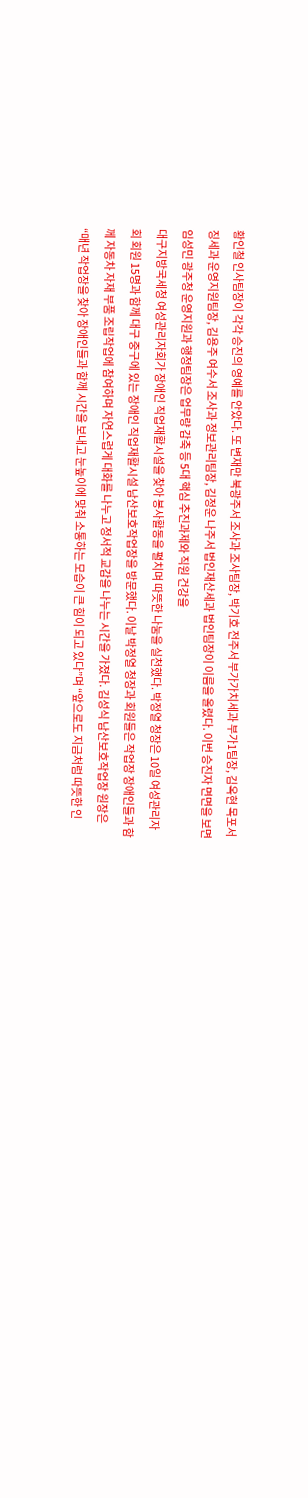황인철 인사팀장이 각각 승진의 영예를 안았다. 또 변재만 북광주서 조사과 조사팀장, 박기호 전주서 부가가치세과 부가1팀장, 김옥현 목포서 징세과 운영지원팀장, 김용주 여수서 조사과 정보관리팀장, 김정운 나주서 법인재산세과 법인팀장이 이름을 올렸다. 이번 승진자 면면을 보면 임성민 광주청 운영지원과 행정팀장은 업무량 감축 등 5대 핵심 추진과제와 직원 건강을
대구지방국세청 여성관리자회가 장애인 직업재활시설을 찾아 봉사활동을 펼치며 따뜻한 나눔을 실천했다. 박정열 청장은 10일 여성관리자회 회원 15명과 함께 대구 중구에 있는 장애인 직업재활시설 남산보호작업장을 방문했다. 이날 박정열 청장과 회원들은 작업장 장애인들과 함께 자동차 자재 부품 조립작업에 참여하며 자연스럽게 대화를 나누고 정서적 교감을 나누는 시간을 가졌다. 김성식 남산보호작업장 원장은 “매년 작업장을 찾아 장애인들과 함께 시간을 보내고 눈높이에 맞춰 소통하는 모습이 큰 힘이 되고 있다”며 “앞으로도 지금처럼 따뜻한 인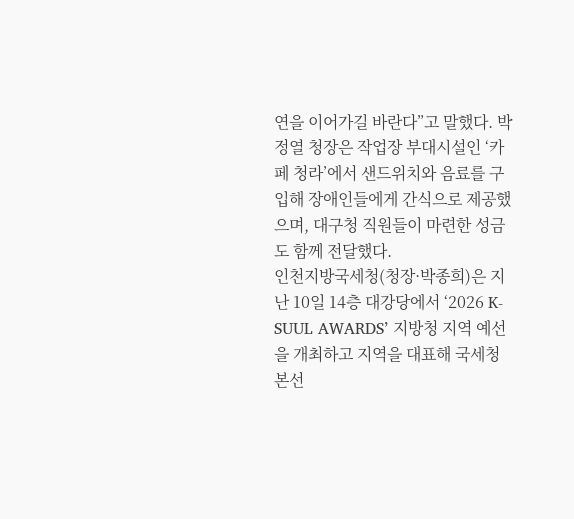연을 이어가길 바란다”고 말했다. 박정열 청장은 작업장 부대시설인 ‘카페 청라’에서 샌드위치와 음료를 구입해 장애인들에게 간식으로 제공했으며, 대구청 직원들이 마련한 성금도 함께 전달했다.
인천지방국세청(청장·박종희)은 지난 10일 14층 대강당에서 ‘2026 K-SUUL AWARDS’ 지방청 지역 예선을 개최하고 지역을 대표해 국세청 본선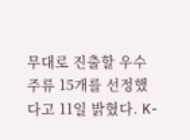무대로 진출할 우수 주류 15개를 선정했다고 11일 밝혔다. K-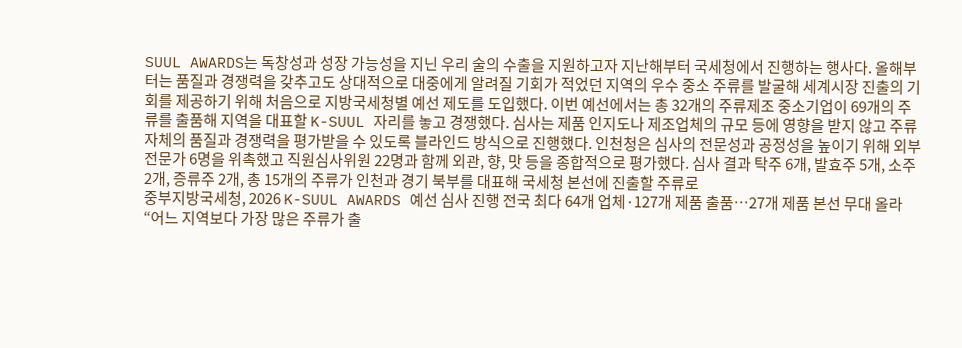SUUL AWARDS는 독창성과 성장 가능성을 지닌 우리 술의 수출을 지원하고자 지난해부터 국세청에서 진행하는 행사다. 올해부터는 품질과 경쟁력을 갖추고도 상대적으로 대중에게 알려질 기회가 적었던 지역의 우수 중소 주류를 발굴해 세계시장 진출의 기회를 제공하기 위해 처음으로 지방국세청별 예선 제도를 도입했다. 이번 예선에서는 총 32개의 주류제조 중소기업이 69개의 주류를 출품해 지역을 대표할 K-SUUL 자리를 놓고 경쟁했다. 심사는 제품 인지도나 제조업체의 규모 등에 영향을 받지 않고 주류 자체의 품질과 경쟁력을 평가받을 수 있도록 블라인드 방식으로 진행했다. 인천청은 심사의 전문성과 공정성을 높이기 위해 외부 전문가 6명을 위촉했고 직원심사위원 22명과 함께 외관, 향, 맛 등을 종합적으로 평가했다. 심사 결과 탁주 6개, 발효주 5개, 소주 2개, 증류주 2개, 총 15개의 주류가 인천과 경기 북부를 대표해 국세청 본선에 진출할 주류로
중부지방국세청, 2026 K-SUUL AWARDS 예선 심사 진행 전국 최다 64개 업체·127개 제품 출품…27개 제품 본선 무대 올라 “어느 지역보다 가장 많은 주류가 출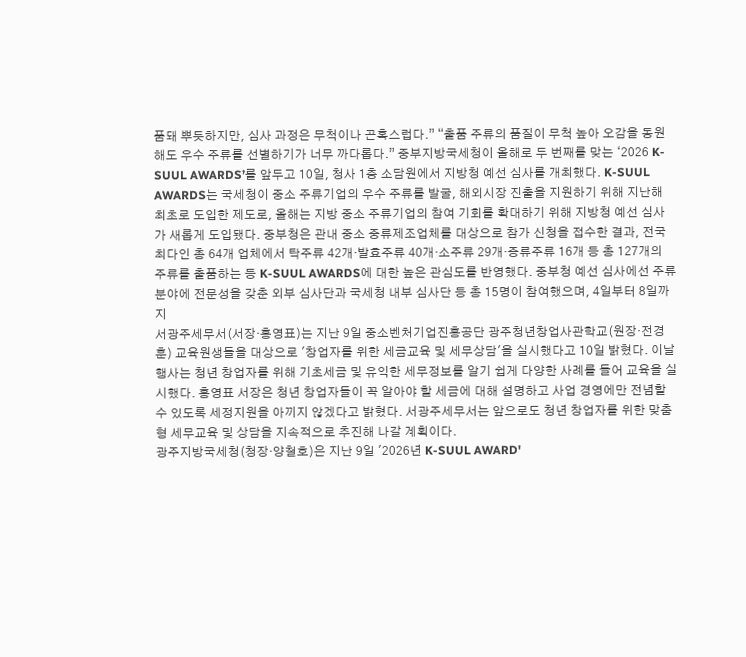품돼 뿌듯하지만, 심사 과정은 무척이나 곤혹스럽다.” “출품 주류의 품질이 무척 높아 오감을 동원해도 우수 주류를 선별하기가 너무 까다롭다.” 중부지방국세청이 올해로 두 번째를 맞는 ‘2026 K-SUUL AWARDS’를 앞두고 10일, 청사 1층 소담원에서 지방청 예선 심사를 개최했다. K-SUUL AWARDS는 국세청이 중소 주류기업의 우수 주류를 발굴, 해외시장 진출을 지원하기 위해 지난해 최초로 도입한 제도로, 올해는 지방 중소 주류기업의 참여 기회를 확대하기 위해 지방청 예선 심사가 새롭게 도입됐다. 중부청은 관내 중소 중류제조업체를 대상으로 참가 신청을 접수한 결과, 전국 최다인 총 64개 업체에서 탁주류 42개·발효주류 40개·소주류 29개·증류주류 16개 등 총 127개의 주류를 출품하는 등 K-SUUL AWARDS에 대한 높은 관심도를 반영했다. 중부청 예선 심사에선 주류분야에 전문성을 갖춘 외부 심사단과 국세청 내부 심사단 등 총 15명이 참여했으며, 4일부터 8일까지
서광주세무서(서장·홍영표)는 지난 9일 중소벤처기업진흥공단 광주청년창업사관학교(원장·전경훈) 교육원생들을 대상으로 '창업자를 위한 세금교육 및 세무상담'을 실시했다고 10일 밝혔다. 이날 행사는 청년 창업자를 위해 기초세금 및 유익한 세무정보를 알기 쉽게 다양한 사례를 들어 교육을 실시했다. 홍영표 서장은 청년 창업자들이 꼭 알아야 할 세금에 대해 설명하고 사업 경영에만 전념할 수 있도록 세정지원을 아끼지 않겠다고 밝혔다. 서광주세무서는 앞으로도 청년 창업자를 위한 맞춤형 세무교육 및 상담을 지속적으로 추진해 나갈 계획이다.
광주지방국세청(청장·양철호)은 지난 9일 '2026년 K-SUUL AWARD'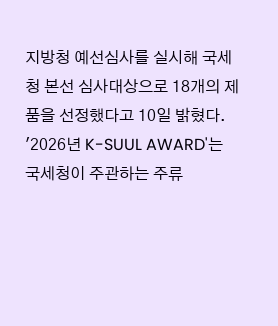지방청 예선심사를 실시해 국세청 본선 심사대상으로 18개의 제품을 선정했다고 10일 밝혔다. '2026년 K-SUUL AWARD'는 국세청이 주관하는 주류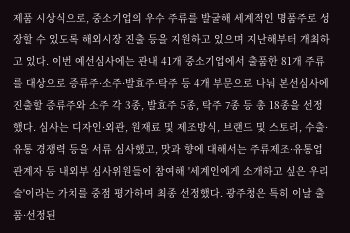제품 시상식으로, 중소기업의 우수 주류를 발굴해 세계적인 명품주로 성장할 수 있도록 해외시장 진출 등을 지원하고 있으며 지난해부터 개최하고 있다. 이번 예선심사에는 관내 41개 중소기업에서 출품한 81개 주류를 대상으로 증류주·소주·발효주·탁주 등 4개 부문으로 나눠 본선심사에 진출할 증류주와 소주 각 3종, 발효주 5종, 탁주 7종 등 총 18종을 선정했다. 심사는 디자인·외관, 원재료 및 제조방식, 브랜드 및 스토리, 수출·유통 경쟁력 등을 서류 심사했고, 맛과 향에 대해서는 주류제조·유통업 관계자 등 내외부 심사위원들이 참여해 '세계인에게 소개하고 싶은 우리 술'이라는 가치를 중점 평가하며 최종 선정했다. 광주청은 특히 이날 출품·선정된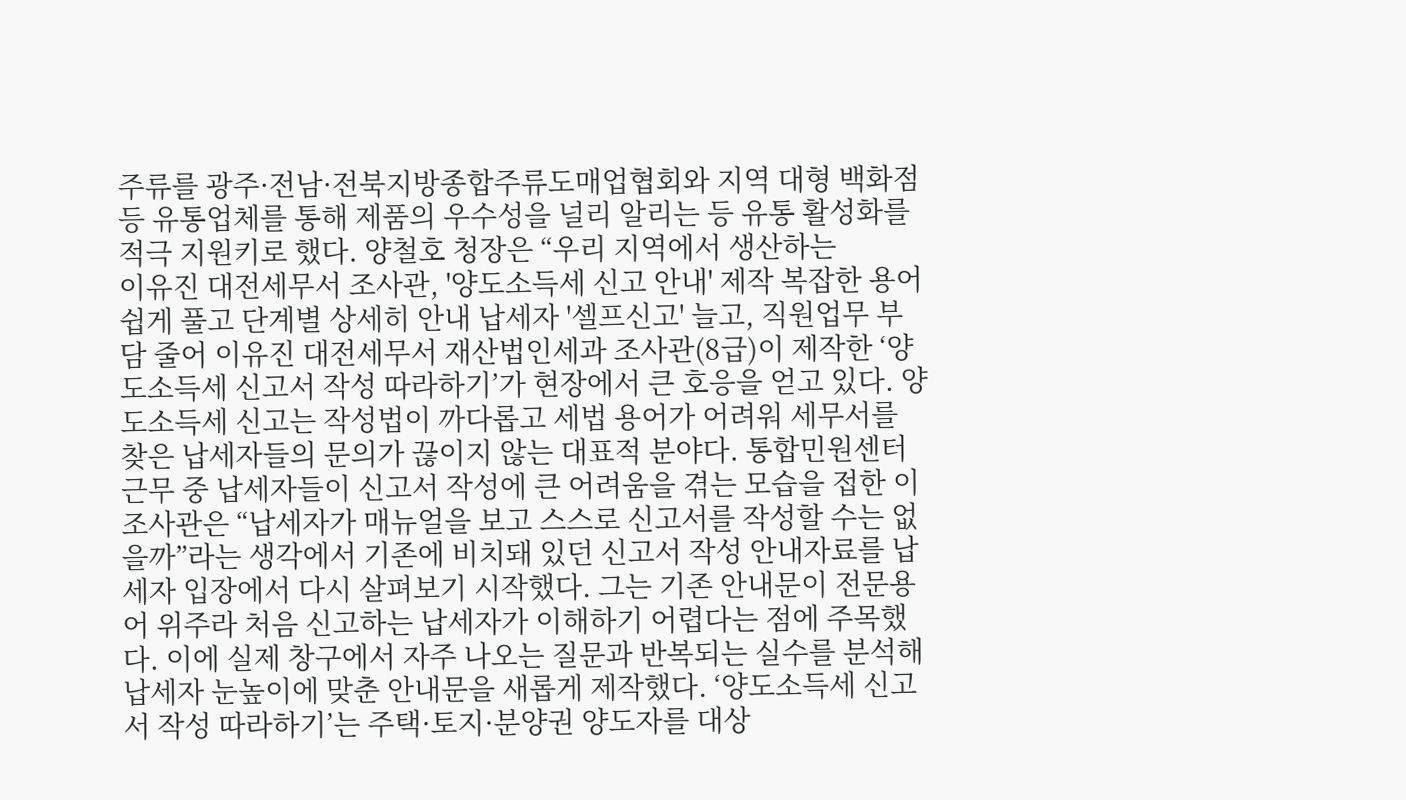주류를 광주·전남·전북지방종합주류도매업협회와 지역 대형 백화점 등 유통업체를 통해 제품의 우수성을 널리 알리는 등 유통 활성화를 적극 지원키로 했다. 양철호 청장은 “우리 지역에서 생산하는
이유진 대전세무서 조사관, '양도소득세 신고 안내' 제작 복잡한 용어 쉽게 풀고 단계별 상세히 안내 납세자 '셀프신고' 늘고, 직원업무 부담 줄어 이유진 대전세무서 재산법인세과 조사관(8급)이 제작한 ‘양도소득세 신고서 작성 따라하기’가 현장에서 큰 호응을 얻고 있다. 양도소득세 신고는 작성법이 까다롭고 세법 용어가 어려워 세무서를 찾은 납세자들의 문의가 끊이지 않는 대표적 분야다. 통합민원센터 근무 중 납세자들이 신고서 작성에 큰 어려움을 겪는 모습을 접한 이 조사관은 “납세자가 매뉴얼을 보고 스스로 신고서를 작성할 수는 없을까”라는 생각에서 기존에 비치돼 있던 신고서 작성 안내자료를 납세자 입장에서 다시 살펴보기 시작했다. 그는 기존 안내문이 전문용어 위주라 처음 신고하는 납세자가 이해하기 어렵다는 점에 주목했다. 이에 실제 창구에서 자주 나오는 질문과 반복되는 실수를 분석해 납세자 눈높이에 맞춘 안내문을 새롭게 제작했다. ‘양도소득세 신고서 작성 따라하기’는 주택·토지·분양권 양도자를 대상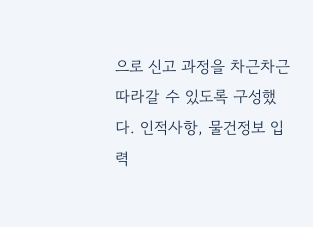으로 신고 과정을 차근차근 따라갈 수 있도록 구성했다. 인적사항, 물건정보 입력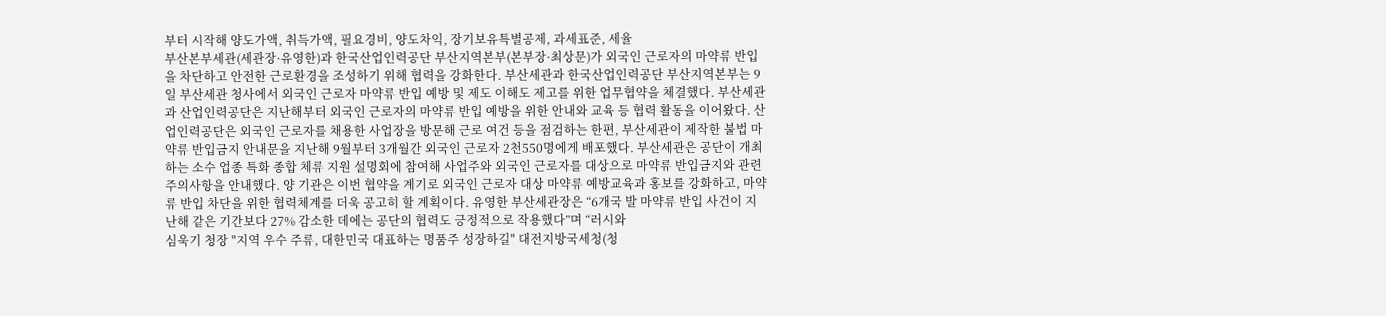부터 시작해 양도가액, 취득가액, 필요경비, 양도차익, 장기보유특별공제, 과세표준, 세율
부산본부세관(세관장·유영한)과 한국산업인력공단 부산지역본부(본부장·최상문)가 외국인 근로자의 마약류 반입을 차단하고 안전한 근로환경을 조성하기 위해 협력을 강화한다. 부산세관과 한국산업인력공단 부산지역본부는 9일 부산세관 청사에서 외국인 근로자 마약류 반입 예방 및 제도 이해도 제고를 위한 업무협약을 체결했다. 부산세관과 산업인력공단은 지난해부터 외국인 근로자의 마약류 반입 예방을 위한 안내와 교육 등 협력 활동을 이어왔다. 산업인력공단은 외국인 근로자를 채용한 사업장을 방문해 근로 여건 등을 점검하는 한편, 부산세관이 제작한 불법 마약류 반입금지 안내문을 지난해 9월부터 3개월간 외국인 근로자 2천550명에게 배포했다. 부산세관은 공단이 개최하는 소수 업종 특화 종합 체류 지원 설명회에 참여해 사업주와 외국인 근로자를 대상으로 마약류 반입금지와 관련 주의사항을 안내했다. 양 기관은 이번 협약을 계기로 외국인 근로자 대상 마약류 예방교육과 홍보를 강화하고, 마약류 반입 차단을 위한 협력체계를 더욱 공고히 할 계획이다. 유영한 부산세관장은 “6개국 발 마약류 반입 사건이 지난해 같은 기간보다 27% 감소한 데에는 공단의 협력도 긍정적으로 작용했다”며 “러시와
심욱기 청장 "지역 우수 주류, 대한민국 대표하는 명품주 성장하길" 대전지방국세청(청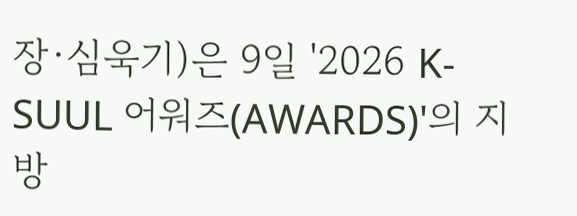장·심욱기)은 9일 '2026 K-SUUL 어워즈(AWARDS)'의 지방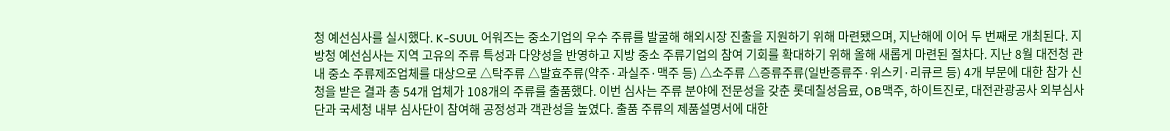청 예선심사를 실시했다. K-SUUL 어워즈는 중소기업의 우수 주류를 발굴해 해외시장 진출을 지원하기 위해 마련됐으며, 지난해에 이어 두 번째로 개최된다. 지방청 예선심사는 지역 고유의 주류 특성과 다양성을 반영하고 지방 중소 주류기업의 참여 기회를 확대하기 위해 올해 새롭게 마련된 절차다. 지난 8월 대전청 관내 중소 주류제조업체를 대상으로 △탁주류 △발효주류(약주·과실주·맥주 등) △소주류 △증류주류(일반증류주·위스키·리큐르 등) 4개 부문에 대한 참가 신청을 받은 결과 총 54개 업체가 108개의 주류를 출품했다. 이번 심사는 주류 분야에 전문성을 갖춘 롯데칠성음료, OB맥주, 하이트진로, 대전관광공사 외부심사단과 국세청 내부 심사단이 참여해 공정성과 객관성을 높였다. 출품 주류의 제품설명서에 대한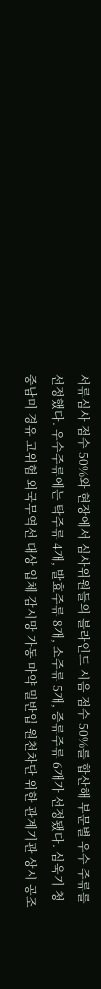서류심사 점수 50%와 현장에서 심사위원들의 블라인드 시음 점수 50%를 합산해 부문별 우수 주류를 선정했다. 우수주류에는 탁주류 4개, 발효주류 8개, 소주류 5개, 증류주류 6개가 선정됐다. 심욱기 청
중남미 경유 고위험 외국무역선 대상 입체 감시망 가동 마약 밀반입 원천차단 위한 관계기관 상시 공조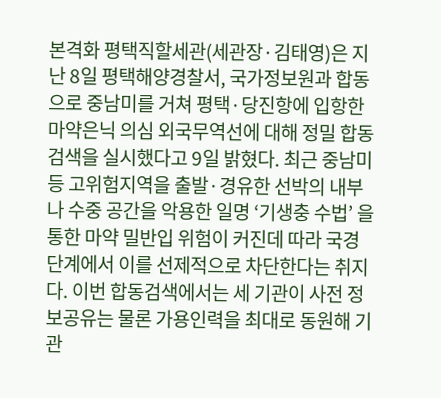본격화 평택직할세관(세관장·김태영)은 지난 8일 평택해양경찰서, 국가정보원과 합동으로 중남미를 거쳐 평택·당진항에 입항한 마약은닉 의심 외국무역선에 대해 정밀 합동검색을 실시했다고 9일 밝혔다. 최근 중남미 등 고위험지역을 출발·경유한 선박의 내부나 수중 공간을 악용한 일명 ‘기생충 수법’ 을 통한 마약 밀반입 위험이 커진데 따라 국경단계에서 이를 선제적으로 차단한다는 취지다. 이번 합동검색에서는 세 기관이 사전 정보공유는 물론 가용인력을 최대로 동원해 기관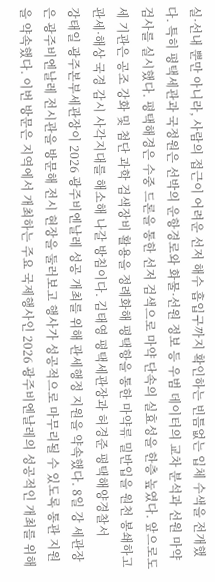실·선내 뿐만 아니라, 사람의 접근이 어려운 선저 해수 흡입구까지 확인하는 빈틈없는 입체 수색을 전개했다. 특히 평택세관과 국정원은 선박의 운항경로와 화물·선원 정보 등 우범 데이터의 교차 분석과 선원 마약검사를 실시했다. 평택해경은 수중 드론을 통한 선저 검색으로 마약 단속의 실효성을 한층 높였다. 앞으로도 세 기관은 공조 강화 및 첨단 과학 검색장비 활용을 정례화해 평택항을 통한 마약류 밀반입을 원천 봉쇄하고 관세·해상 국경 감시 사각지대를 해소해 나갈 방침이다. 김태영 평택세관장과 허경준 평택해양경찰서
강태일 광주본부세관장이 2026 광주비엔날레 성공 개최를 위해 관세행정 지원을 약속했다. 8일 강 세관장은 광주비엔날레 전시관을 방문해 전시 현장을 둘러보고 행사가 성공적으로 마무리될 수 있도록 통관 지원을 약속했다. 이번 방문은 지역에서 개최하는 주요 국제행사인 2026 광주비엔날레의 성공적인 개최를 위해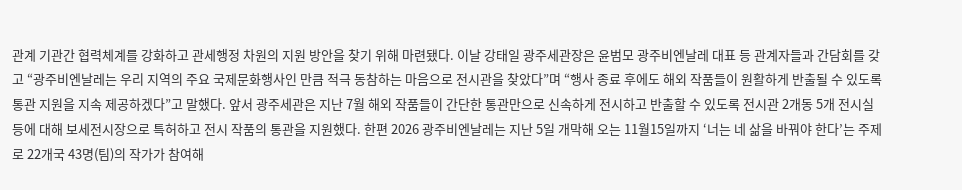관계 기관간 협력체계를 강화하고 관세행정 차원의 지원 방안을 찾기 위해 마련됐다. 이날 강태일 광주세관장은 윤범모 광주비엔날레 대표 등 관계자들과 간담회를 갖고 “광주비엔날레는 우리 지역의 주요 국제문화행사인 만큼 적극 동참하는 마음으로 전시관을 찾았다”며 “행사 종료 후에도 해외 작품들이 원활하게 반출될 수 있도록 통관 지원을 지속 제공하겠다”고 말했다. 앞서 광주세관은 지난 7월 해외 작품들이 간단한 통관만으로 신속하게 전시하고 반출할 수 있도록 전시관 2개동 5개 전시실 등에 대해 보세전시장으로 특허하고 전시 작품의 통관을 지원했다. 한편 2026 광주비엔날레는 지난 5일 개막해 오는 11월15일까지 ‘너는 네 삶을 바꿔야 한다’는 주제로 22개국 43명(팀)의 작가가 참여해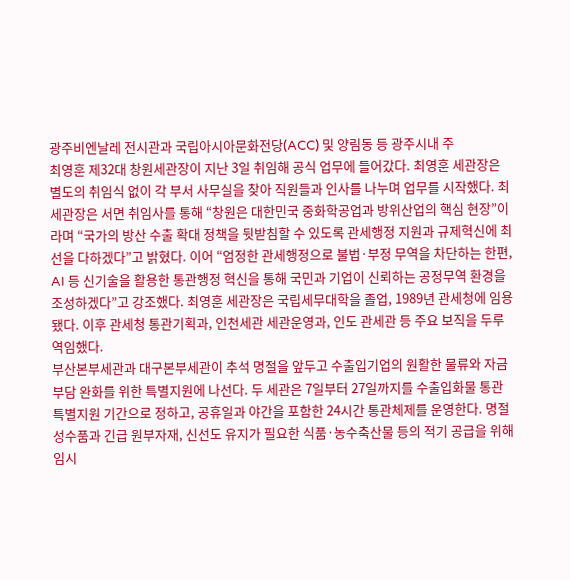광주비엔날레 전시관과 국립아시아문화전당(ACC) 및 양림동 등 광주시내 주
최영훈 제32대 창원세관장이 지난 3일 취임해 공식 업무에 들어갔다. 최영훈 세관장은 별도의 취임식 없이 각 부서 사무실을 찾아 직원들과 인사를 나누며 업무를 시작했다. 최 세관장은 서면 취임사를 통해 “창원은 대한민국 중화학공업과 방위산업의 핵심 현장”이라며 “국가의 방산 수출 확대 정책을 뒷받침할 수 있도록 관세행정 지원과 규제혁신에 최선을 다하겠다”고 밝혔다. 이어 “엄정한 관세행정으로 불법·부정 무역을 차단하는 한편, AI 등 신기술을 활용한 통관행정 혁신을 통해 국민과 기업이 신뢰하는 공정무역 환경을 조성하겠다”고 강조했다. 최영훈 세관장은 국립세무대학을 졸업, 1989년 관세청에 임용됐다. 이후 관세청 통관기획과, 인천세관 세관운영과, 인도 관세관 등 주요 보직을 두루 역임했다.
부산본부세관과 대구본부세관이 추석 명절을 앞두고 수출입기업의 원활한 물류와 자금부담 완화를 위한 특별지원에 나선다. 두 세관은 7일부터 27일까지를 수출입화물 통관 특별지원 기간으로 정하고, 공휴일과 야간을 포함한 24시간 통관체제를 운영한다. 명절 성수품과 긴급 원부자재, 신선도 유지가 필요한 식품·농수축산물 등의 적기 공급을 위해 임시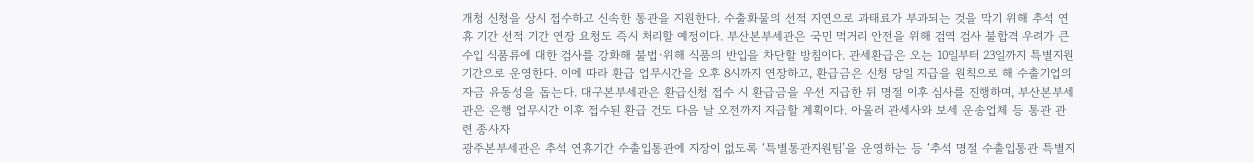개청 신청을 상시 접수하고 신속한 통관을 지원한다. 수출화물의 선적 지연으로 과태료가 부과되는 것을 막기 위해 추석 연휴 기간 선적 기간 연장 요청도 즉시 처리할 예정이다. 부산본부세관은 국민 먹거리 안전을 위해 검역 검사 불합격 우려가 큰 수입 식품류에 대한 검사를 강화해 불법·위해 식품의 반입을 차단할 방침이다. 관세환급은 오는 10일부터 23일까지 특별지원 기간으로 운영한다. 이에 따라 환급 업무시간을 오후 8시까지 연장하고, 환급금은 신청 당일 지급을 원칙으로 해 수출기업의 자금 유동성을 돕는다. 대구본부세관은 환급신청 접수 시 환급금을 우선 지급한 뒤 명절 이후 심사를 진행하며, 부산본부세관은 은행 업무시간 이후 접수된 환급 건도 다음 날 오전까지 지급할 계획이다. 아울러 관세사와 보세 운송업체 등 통관 관련 종사자
광주본부세관은 추석 연휴기간 수출입통관에 지장이 없도록 ‘특별통관지원팀’을 운영하는 등 ‘추석 명절 수출입통관 특별지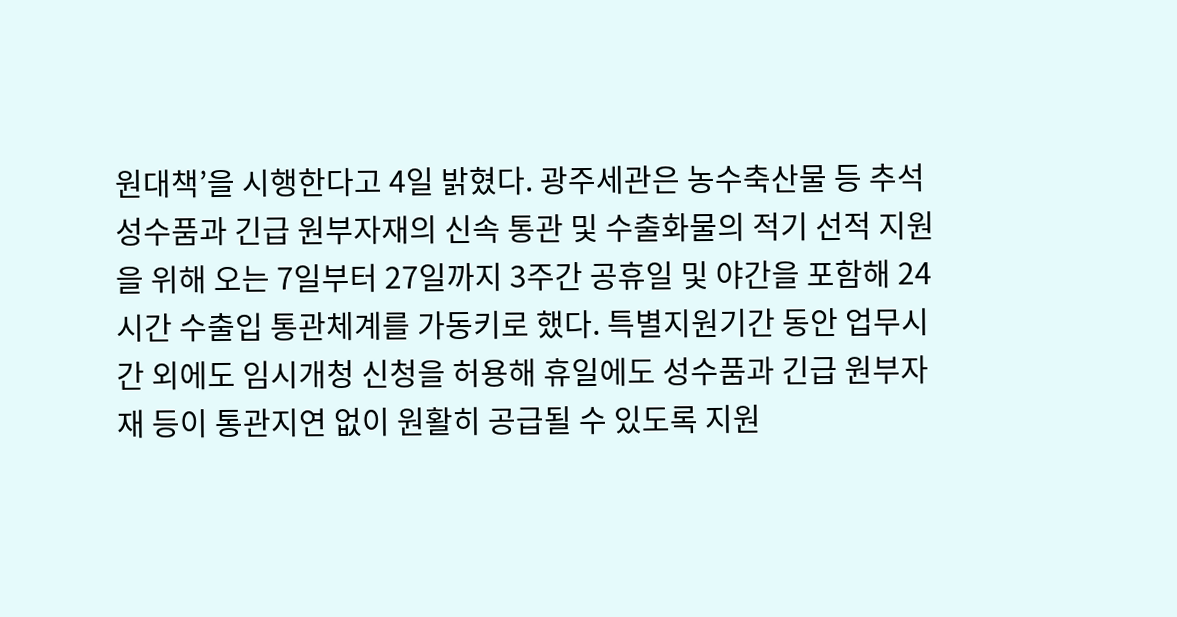원대책’을 시행한다고 4일 밝혔다. 광주세관은 농수축산물 등 추석 성수품과 긴급 원부자재의 신속 통관 및 수출화물의 적기 선적 지원을 위해 오는 7일부터 27일까지 3주간 공휴일 및 야간을 포함해 24시간 수출입 통관체계를 가동키로 했다. 특별지원기간 동안 업무시간 외에도 임시개청 신청을 허용해 휴일에도 성수품과 긴급 원부자재 등이 통관지연 없이 원활히 공급될 수 있도록 지원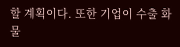할 계획이다. 또한 기업이 수출 화물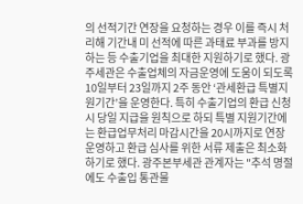의 선적기간 연장을 요청하는 경우 이를 즉시 처리해 기간내 미 선적에 따른 과태료 부과를 방지하는 등 수출기업을 최대한 지원하기로 했다. 광주세관은 수출업체의 자금운영에 도움이 되도록 10일부터 23일까지 2주 동안 ‘관세환급 특별지원기간’을 운영한다. 특히 수출기업의 환급 신청시 당일 지급을 원칙으로 하되 특별 지원기간에는 환급업무처리 마감시간을 20시까지로 연장 운영하고 환급 심사를 위한 서류 제출은 최소화하기로 했다. 광주본부세관 관계자는 "추석 명절에도 수출입 통관물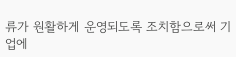류가 원활하게 운영되도록 조치함으로써 기업에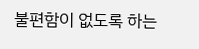불편함이 없도록 하는